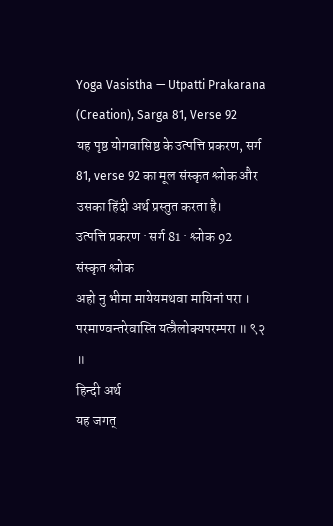Yoga Vasistha — Utpatti Prakarana (Creation), Sarga 81, Verse 92
यह पृष्ठ योगवासिष्ठ के उत्पत्ति प्रकरण, सर्ग 81, verse 92 का मूल संस्कृत श्लोक और उसका हिंदी अर्थ प्रस्तुत करता है।
उत्पत्ति प्रकरण · सर्ग 81 · श्लोक 92
संस्कृत श्लोक
अहो नु भीमा मायेयमथवा मायिनां परा ।
परमाण्वन्तरेवास्ति यत्त्रैलोक्यपरम्परा ॥ ९२ ॥
हिन्दी अर्थ
यह जगत्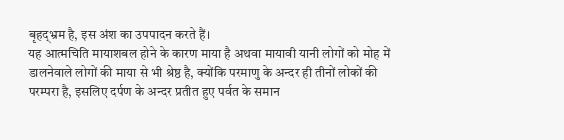बृहद्भ्रम है, इस अंश का उपपादन करते हैं।
यह आत्मचिति मायाशबल होने के कारण माया है अथवा मायावी यानी लोगों को मोह में
डालनेवाले लोगों की माया से भी श्रेष्ठ है, क्योंकि परमाणु के अन्दर ही तीनों लोकों की
परम्परा है, इसलिए दर्पण के अन्दर प्रतीत हुए पर्वत के समान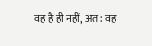वह है ही नहीं, अत: वह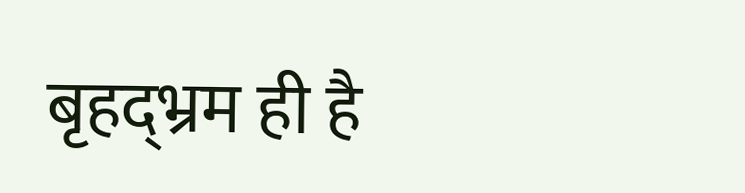बृहद्भ्रम ही है